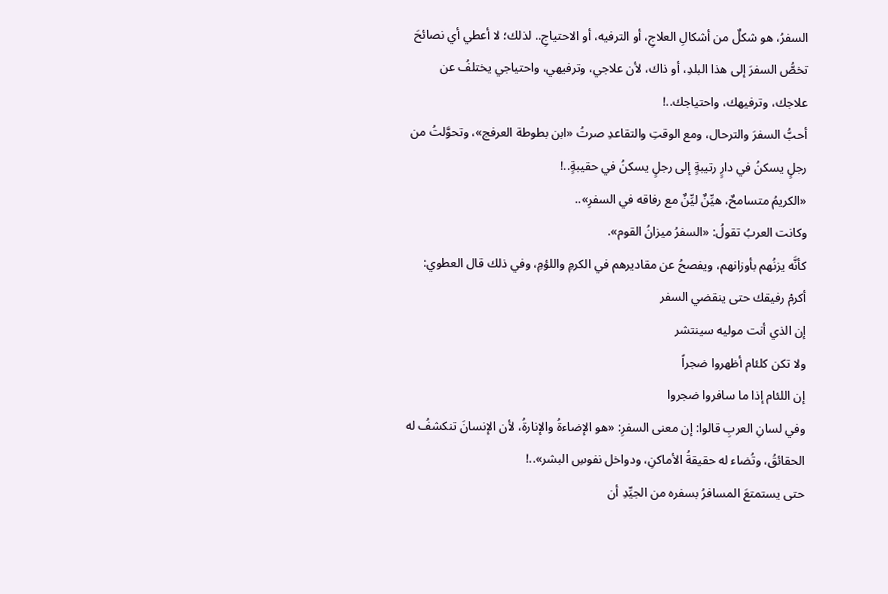السفرُ، هو شكلٌ من أشكالِ العلاجِ، أو الترفيه، أو الاحتياجِ.. لذلك؛ لا أعطي أي نصائحَ تخصُّ السفرَ إلى هذا البلدِ، أو ذاك، لأن علاجي، وترفيهي، واحتياجي يختلفُ عن علاجك، وترفيهك، واحتياجك..!
أحبُّ السفرَ والترحال، ومع الوقتِ والتقاعدِ صرتُ «ابن بطوطة العرفج»، وتحوَّلتُ من رجلٍ يسكنُ في دارٍ رتيبةٍ إلى رجلٍ يسكنُ في حقيبةٍ..!
«الكريمُ متسامحٌ، هيِّنٌ ليِّنٌ مع رفاقه في السفرِ»..
وكانت العربُ تقولُ: «السفرُ ميزانُ القوم».
كأنَّه يزنُهم بأوزانهم، ويفصحُ عن مقاديرهم في الكرمِ واللؤمِ، وفي ذلك قال العطوي:
أكرمْ رفيقك حتى ينقضي السفر
إن الذي أنت موليه سينتشر
ولا تكن كلئام أظهروا ضجراً
إن اللئام إذا ما سافروا ضجروا
وفي لسانِ العربِ قالوا: إن معنى السفرِ: «هو الإضاءةُ والإنارةُ، لأن الإنسانَ تنكشفُ له الحقائقُ، وتُضاء له حقيقةُ الأماكنِ، ودواخل نفوسِ البشر»..!
حتى يستمتعَ المسافرُ بسفره من الجيِّدِ أن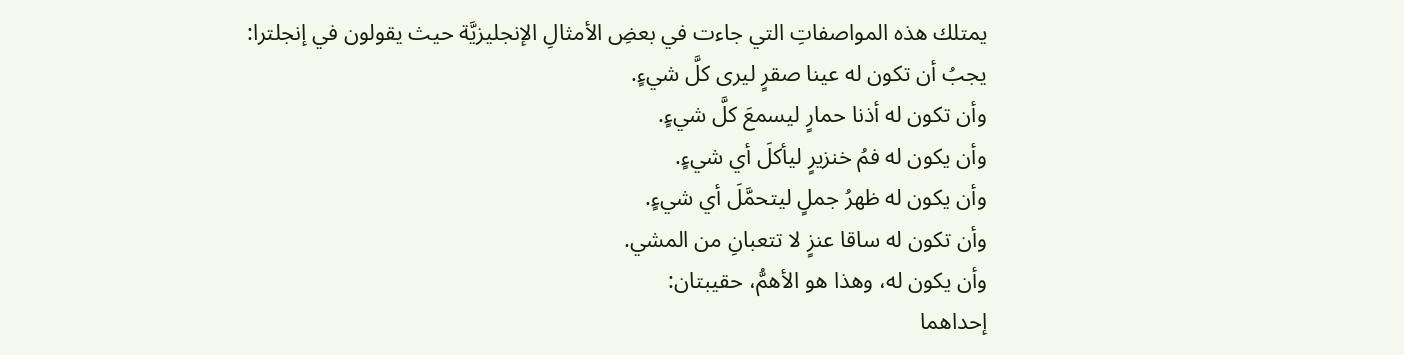يمتلك هذه المواصفاتِ التي جاءت في بعضِ الأمثالِ الإنجليزيَّة حيث يقولون في إنجلترا:
يجبُ أن تكون له عينا صقرٍ ليرى كلَّ شيءٍ.
وأن تكون له أذنا حمارٍ ليسمعَ كلَّ شيءٍ.
وأن يكون له فمُ خنزيرٍ ليأكلَ أي شيءٍ.
وأن يكون له ظهرُ جملٍ ليتحمَّلَ أي شيءٍ.
وأن تكون له ساقا عنزٍ لا تتعبانِ من المشي.
وأن يكون له، وهذا هو الأهمُّ، حقيبتان:
إحداهما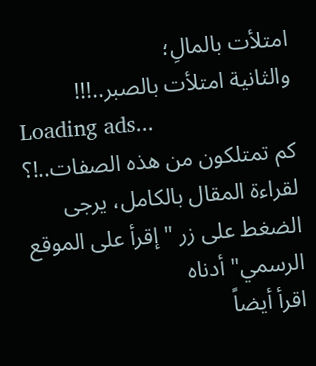امتلأت بالمالِ؛
والثانية امتلأت بالصبر..!!!
Loading ads...
كم تمتلكون من هذه الصفات..!؟
لقراءة المقال بالكامل، يرجى الضغط على زر "إقرأ على الموقع الرسمي" أدناه
اقرأ أيضاً